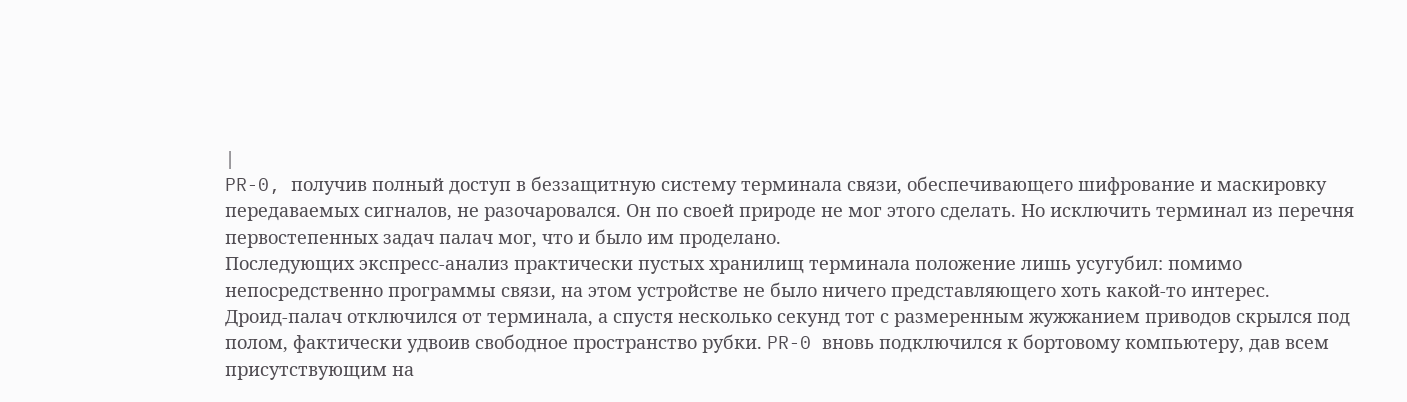|
PR-0, получив полный доступ в беззащитную систему терминала связи, обеспечивающего шифрование и маскировку передаваемых сигналов, не разочаровался. Он по своей природе не мог этого сделать. Но исключить терминал из перечня первостепенных задач палач мог, что и было им проделано.
Последующих экспресс-анализ практически пустых хранилищ терминала положение лишь усугубил: помимо непосредственно программы связи, на этом устройстве не было ничего представляющего хоть какой-то интерес.
Дроид-палач отключился от терминала, а спустя несколько секунд тот с размеренным жужжанием приводов скрылся под полом, фактически удвоив свободное пространство рубки. PR-0 вновь подключился к бортовому компьютеру, дав всем присутствующим на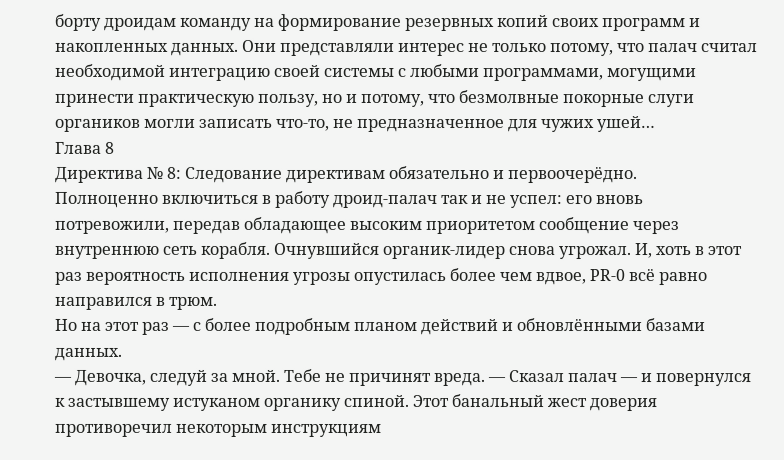борту дроидам команду на формирование резервных копий своих программ и накопленных данных. Они представляли интерес не только потому, что палач считал необходимой интеграцию своей системы с любыми программами, могущими принести практическую пользу, но и потому, что безмолвные покорные слуги органиков могли записать что-то, не предназначенное для чужих ушей…
Глава 8
Директива № 8: Следование директивам обязательно и первоочерёдно.
Полноценно включиться в работу дроид-палач так и не успел: его вновь потревожили, передав обладающее высоким приоритетом сообщение через внутреннюю сеть корабля. Очнувшийся органик-лидер снова угрожал. И, хоть в этот раз вероятность исполнения угрозы опустилась более чем вдвое, PR-0 всё равно направился в трюм.
Но на этот раз — с более подробным планом действий и обновлёнными базами данных.
— Девочка, следуй за мной. Тебе не причинят вреда. — Сказал палач — и повернулся к застывшему истуканом органику спиной. Этот банальный жест доверия противоречил некоторым инструкциям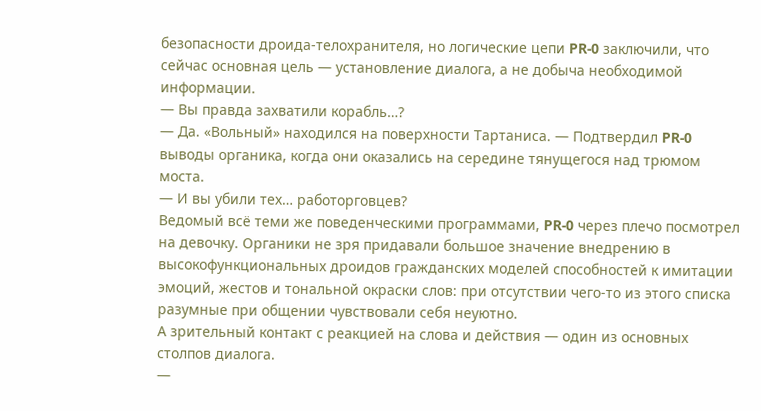безопасности дроида-телохранителя, но логические цепи PR-0 заключили, что сейчас основная цель — установление диалога, а не добыча необходимой информации.
— Вы правда захватили корабль…?
— Да. «Вольный» находился на поверхности Тартаниса. — Подтвердил PR-0 выводы органика, когда они оказались на середине тянущегося над трюмом моста.
— И вы убили тех… работорговцев?
Ведомый всё теми же поведенческими программами, PR-0 через плечо посмотрел на девочку. Органики не зря придавали большое значение внедрению в высокофункциональных дроидов гражданских моделей способностей к имитации эмоций, жестов и тональной окраски слов: при отсутствии чего-то из этого списка разумные при общении чувствовали себя неуютно.
А зрительный контакт с реакцией на слова и действия — один из основных столпов диалога.
—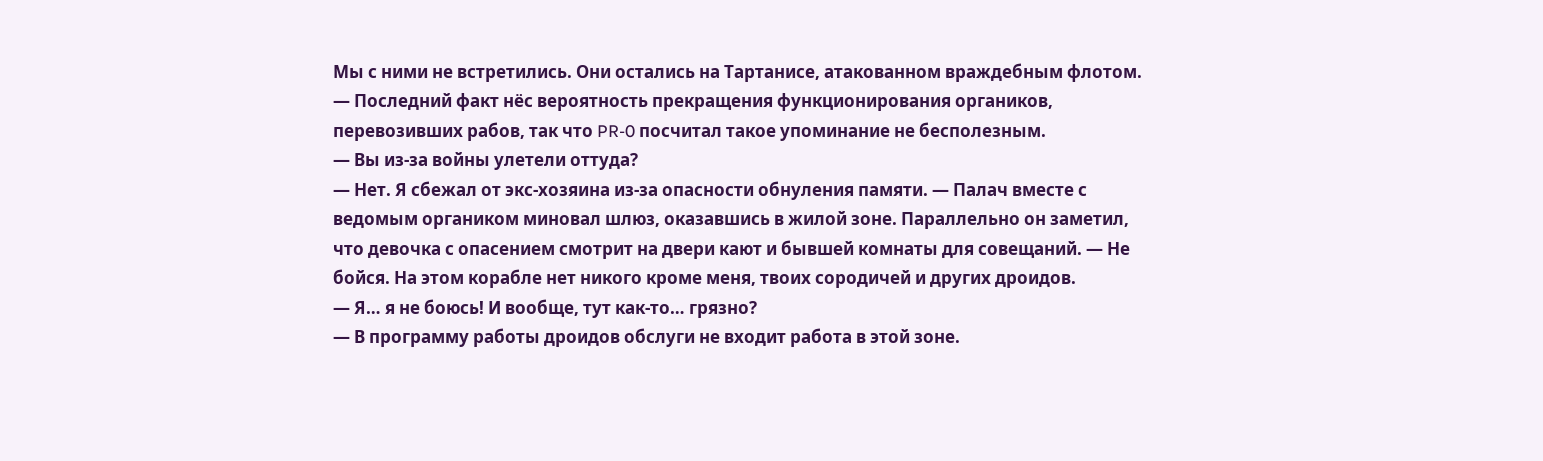Мы с ними не встретились. Они остались на Тартанисе, атакованном враждебным флотом. — Последний факт нёс вероятность прекращения функционирования органиков, перевозивших рабов, так что PR-0 посчитал такое упоминание не бесполезным.
— Вы из-за войны улетели оттуда?
— Нет. Я сбежал от экс-хозяина из-за опасности обнуления памяти. — Палач вместе с ведомым органиком миновал шлюз, оказавшись в жилой зоне. Параллельно он заметил, что девочка с опасением смотрит на двери кают и бывшей комнаты для совещаний. — Не бойся. На этом корабле нет никого кроме меня, твоих сородичей и других дроидов.
— Я… я не боюсь! И вообще, тут как-то… грязно?
— В программу работы дроидов обслуги не входит работа в этой зоне.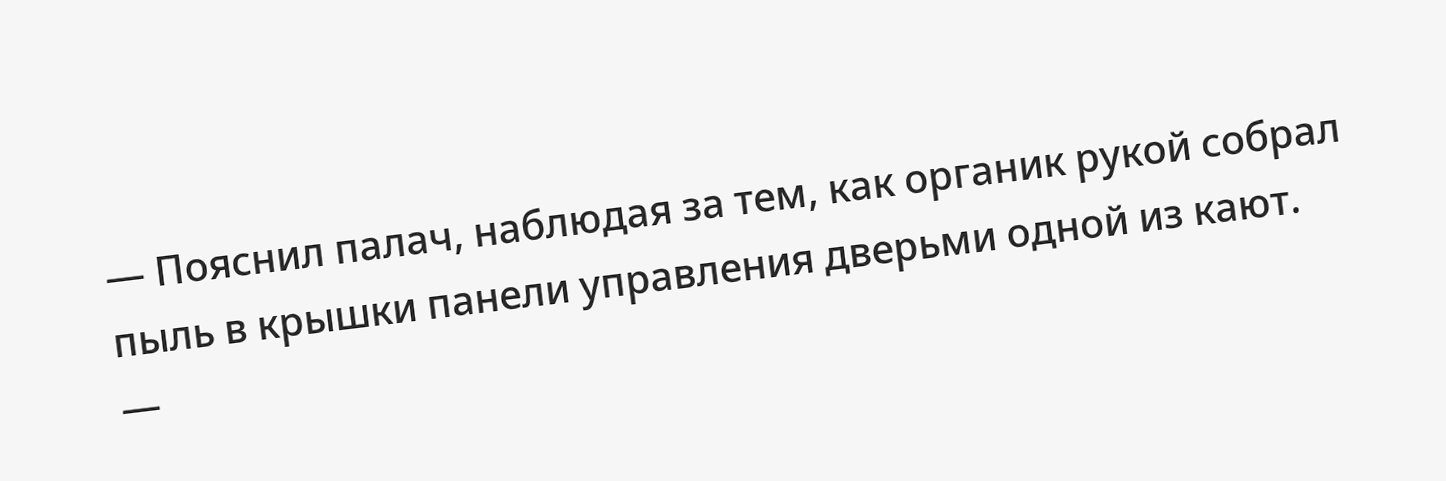— Пояснил палач, наблюдая за тем, как органик рукой собрал пыль в крышки панели управления дверьми одной из кают.
—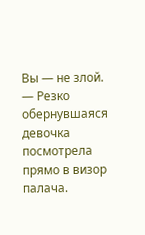Вы — не злой. — Резко обернувшаяся девочка посмотрела прямо в визор палача.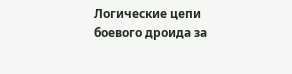Логические цепи боевого дроида за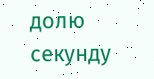долю секунду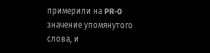примерили на PR-0 значение упомянутого слова, и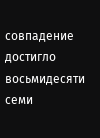совпадение достигло восьмидесяти семи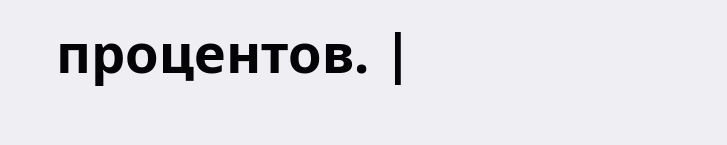процентов. |